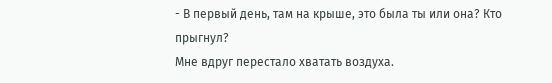- В первый день, там на крыше, это была ты или она? Кто прыгнул?
Мне вдруг перестало хватать воздуха.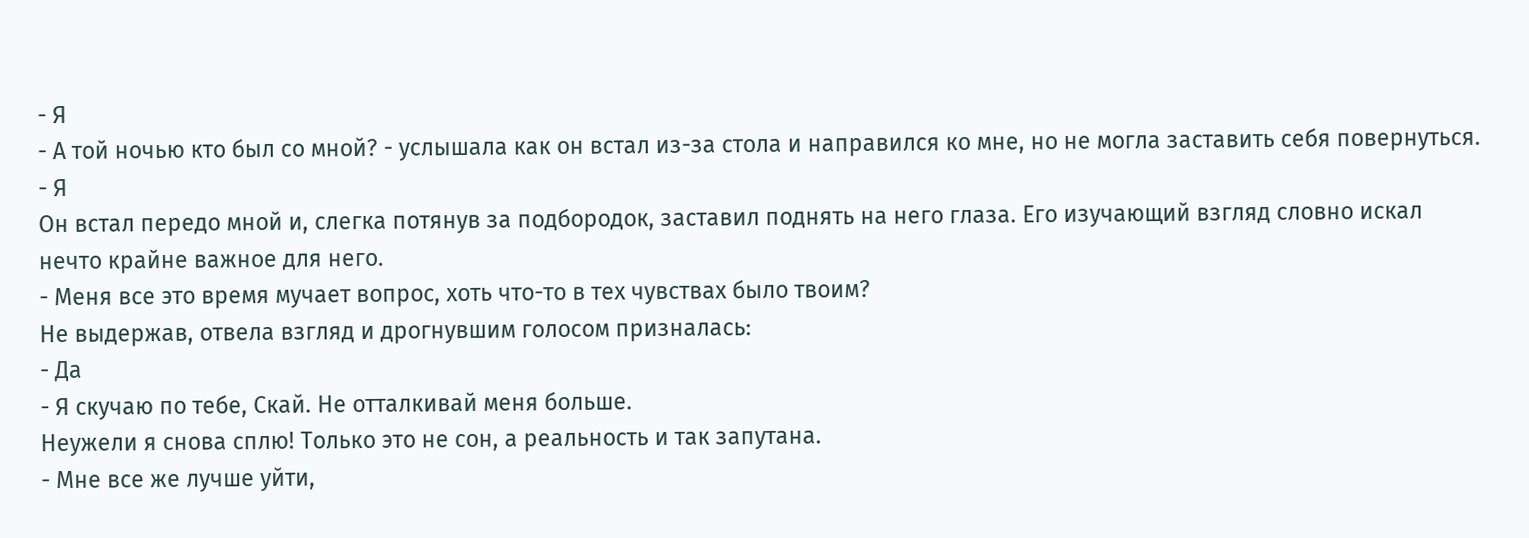- Я
- А той ночью кто был со мной? - услышала как он встал из-за стола и направился ко мне, но не могла заставить себя повернуться.
- Я
Он встал передо мной и, слегка потянув за подбородок, заставил поднять на него глаза. Его изучающий взгляд словно искал нечто крайне важное для него.
- Меня все это время мучает вопрос, хоть что-то в тех чувствах было твоим?
Не выдержав, отвела взгляд и дрогнувшим голосом призналась:
- Да
- Я скучаю по тебе, Скай. Не отталкивай меня больше.
Неужели я снова сплю! Только это не сон, а реальность и так запутана.
- Мне все же лучше уйти,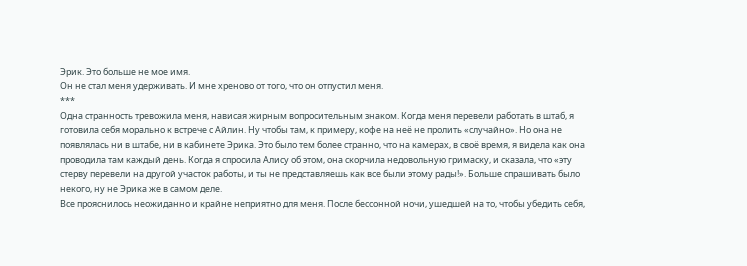Эрик. Это больше не мое имя.
Он не стал меня удерживать. И мне хреново от того, что он отпустил меня.
***
Одна странность тревожила меня, нависая жирным вопросительным знаком. Когда меня перевели работать в штаб, я готовила себя морально к встрече с Айлин. Ну чтобы там, к примеру, кофе на неё не пролить «случайно». Но она не появлялась ни в штабе, ни в кабинете Эрика. Это было тем более странно, что на камерах, в своё время, я видела как она проводила там каждый день. Когда я спросила Алису об этом, она скорчила недовольную гримаску, и сказала, что «эту стерву перевели на другой участок работы, и ты не представляешь как все были этому рады!». Больше спрашивать было некого, ну не Эрика же в самом деле.
Все прояснилось неожиданно и крайне неприятно для меня. После бессонной ночи, ушедшей на то, чтобы убедить себя,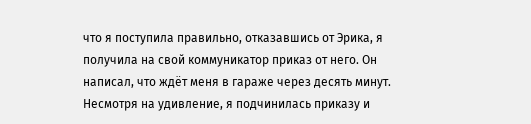что я поступила правильно, отказавшись от Эрика, я получила на свой коммуникатор приказ от него. Он написал, что ждёт меня в гараже через десять минут. Несмотря на удивление, я подчинилась приказу и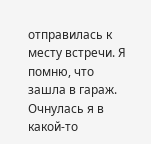отправилась к месту встречи. Я помню, что зашла в гараж.
Очнулась я в какой-то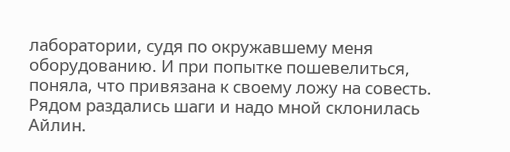лаборатории, судя по окружавшему меня оборудованию. И при попытке пошевелиться, поняла, что привязана к своему ложу на совесть. Рядом раздались шаги и надо мной склонилась Айлин.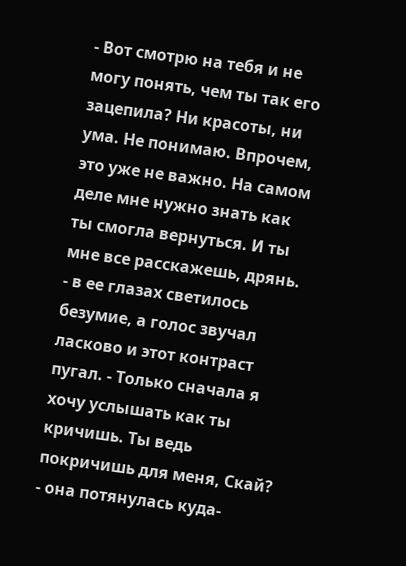- Вот смотрю на тебя и не могу понять, чем ты так его зацепила? Ни красоты, ни ума. Не понимаю. Впрочем, это уже не важно. На самом деле мне нужно знать как ты смогла вернуться. И ты мне все расскажешь, дрянь. - в ее глазах светилось безумие, а голос звучал ласково и этот контраст пугал. - Только сначала я хочу услышать как ты кричишь. Ты ведь покричишь для меня, Скай? - она потянулась куда-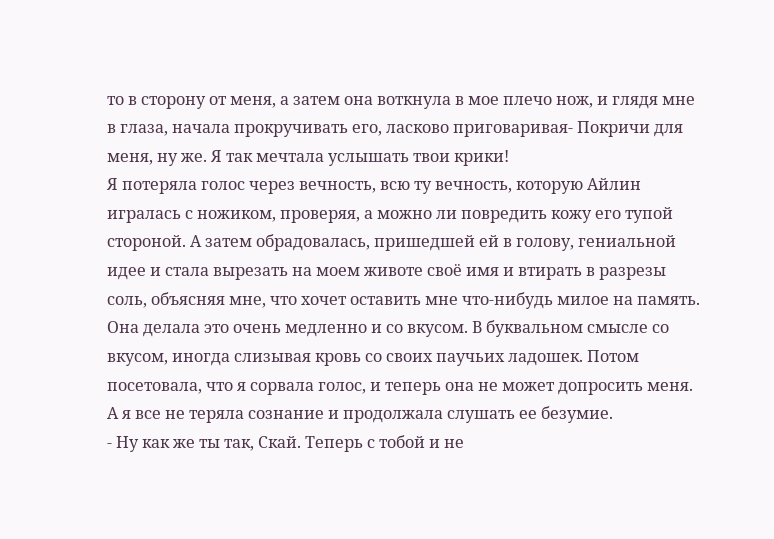то в сторону от меня, а затем она воткнула в мое плечо нож, и глядя мне в глаза, начала прокручивать его, ласково приговаривая- Покричи для меня, ну же. Я так мечтала услышать твои крики!
Я потеряла голос через вечность, всю ту вечность, которую Айлин игралась с ножиком, проверяя, а можно ли повредить кожу его тупой стороной. А затем обрадовалась, пришедшей ей в голову, гениальной идее и стала вырезать на моем животе своё имя и втирать в разрезы соль, объясняя мне, что хочет оставить мне что-нибудь милое на память. Она делала это очень медленно и со вкусом. В буквальном смысле со вкусом, иногда слизывая кровь со своих паучьих ладошек. Потом посетовала, что я сорвала голос, и теперь она не может допросить меня. А я все не теряла сознание и продолжала слушать ее безумие.
- Ну как же ты так, Скай. Теперь с тобой и не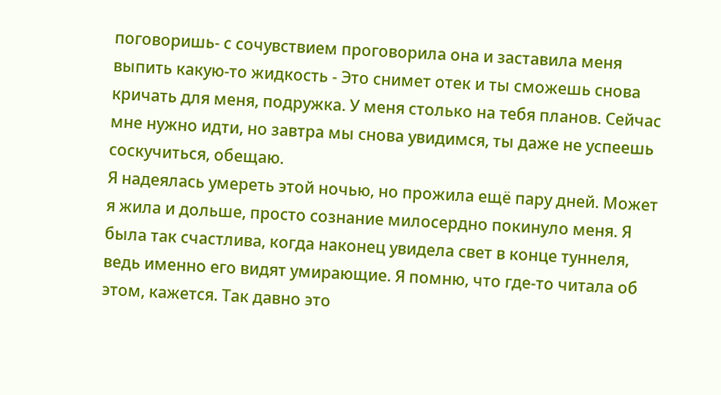поговоришь- с сочувствием проговорила она и заставила меня выпить какую-то жидкость - Это снимет отек и ты сможешь снова кричать для меня, подружка. У меня столько на тебя планов. Сейчас мне нужно идти, но завтра мы снова увидимся, ты даже не успеешь соскучиться, обещаю.
Я надеялась умереть этой ночью, но прожила ещё пару дней. Может я жила и дольше, просто сознание милосердно покинуло меня. Я была так счастлива, когда наконец увидела свет в конце туннеля, ведь именно его видят умирающие. Я помню, что где-то читала об этом, кажется. Так давно это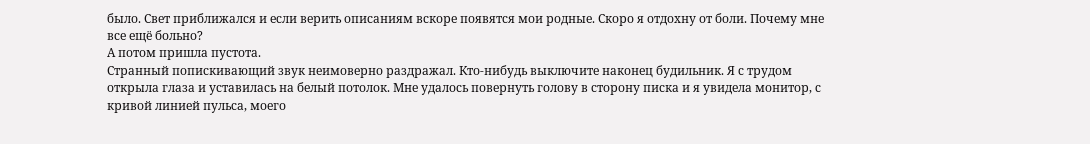было. Свет приближался и если верить описаниям вскоре появятся мои родные. Скоро я отдохну от боли. Почему мне все ещё больно?
А потом пришла пустота.
Странный попискивающий звук неимоверно раздражал. Кто-нибудь выключите наконец будильник. Я с трудом открыла глаза и уставилась на белый потолок. Мне удалось повернуть голову в сторону писка и я увидела монитор, с кривой линией пульса, моего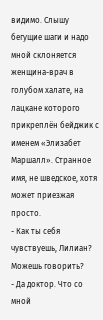видимо. Слышу бегущие шаги и надо мной склоняется женщина-врач в голубом халате, на лацкане которого прикреплён бейджик с именем «Элизабет Маршалл». Странное имя, не шведское, хотя может приезжая просто.
- Как ты себя чувствуешь, Лилиан? Можешь говорить?
- Да доктор. Что со мной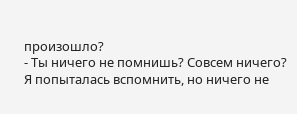произошло?
- Ты ничего не помнишь? Совсем ничего?
Я попыталась вспомнить, но ничего не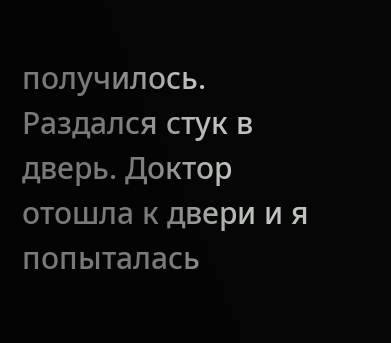получилось. Раздался стук в дверь. Доктор отошла к двери и я попыталась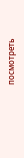посмотреть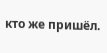кто же пришёл.